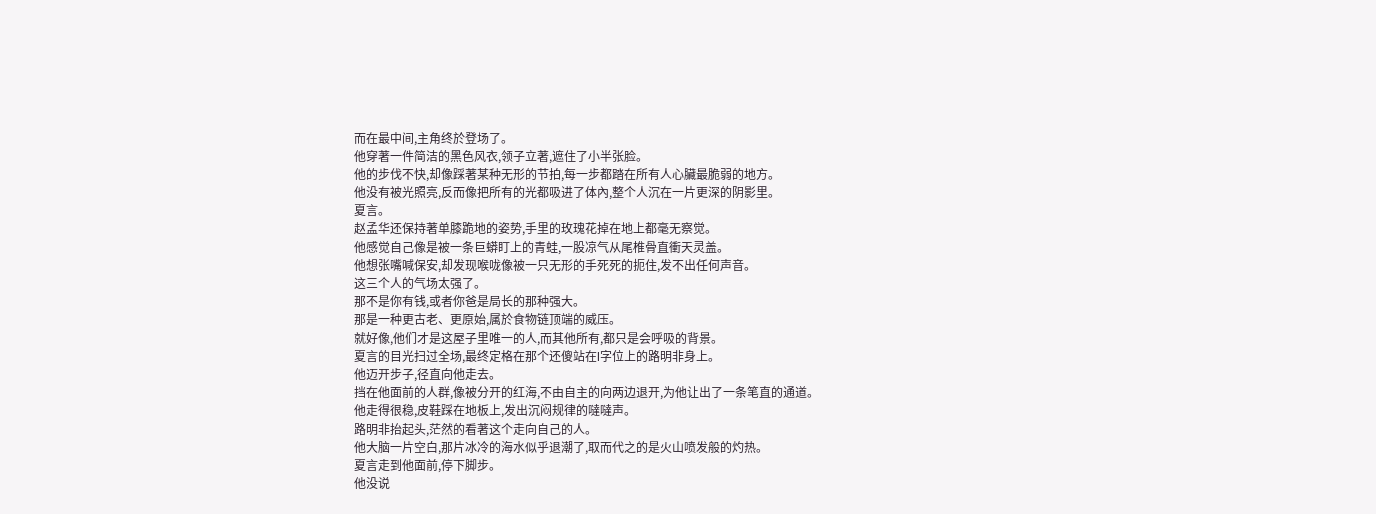而在最中间,主角终於登场了。
他穿著一件简洁的黑色风衣,领子立著,遮住了小半张脸。
他的步伐不快,却像踩著某种无形的节拍,每一步都踏在所有人心臟最脆弱的地方。
他没有被光照亮,反而像把所有的光都吸进了体內,整个人沉在一片更深的阴影里。
夏言。
赵孟华还保持著单膝跪地的姿势,手里的玫瑰花掉在地上都毫无察觉。
他感觉自己像是被一条巨蟒盯上的青蛙,一股凉气从尾椎骨直衝天灵盖。
他想张嘴喊保安,却发现喉咙像被一只无形的手死死的扼住,发不出任何声音。
这三个人的气场太强了。
那不是你有钱,或者你爸是局长的那种强大。
那是一种更古老、更原始,属於食物链顶端的威压。
就好像,他们才是这屋子里唯一的人,而其他所有,都只是会呼吸的背景。
夏言的目光扫过全场,最终定格在那个还傻站在l字位上的路明非身上。
他迈开步子,径直向他走去。
挡在他面前的人群,像被分开的红海,不由自主的向两边退开,为他让出了一条笔直的通道。
他走得很稳,皮鞋踩在地板上,发出沉闷规律的噠噠声。
路明非抬起头,茫然的看著这个走向自己的人。
他大脑一片空白,那片冰冷的海水似乎退潮了,取而代之的是火山喷发般的灼热。
夏言走到他面前,停下脚步。
他没说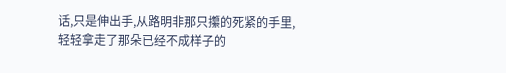话,只是伸出手,从路明非那只攥的死紧的手里,轻轻拿走了那朵已经不成样子的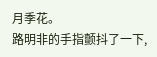月季花。
路明非的手指颤抖了一下,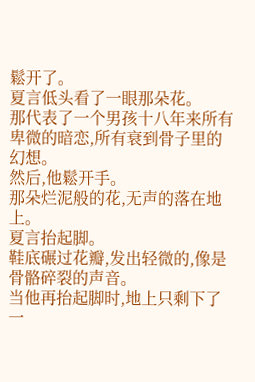鬆开了。
夏言低头看了一眼那朵花。
那代表了一个男孩十八年来所有卑微的暗恋,所有衰到骨子里的幻想。
然后,他鬆开手。
那朵烂泥般的花,无声的落在地上。
夏言抬起脚。
鞋底碾过花瓣,发出轻微的,像是骨骼碎裂的声音。
当他再抬起脚时,地上只剩下了一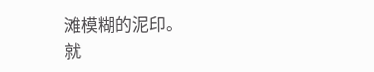滩模糊的泥印。
就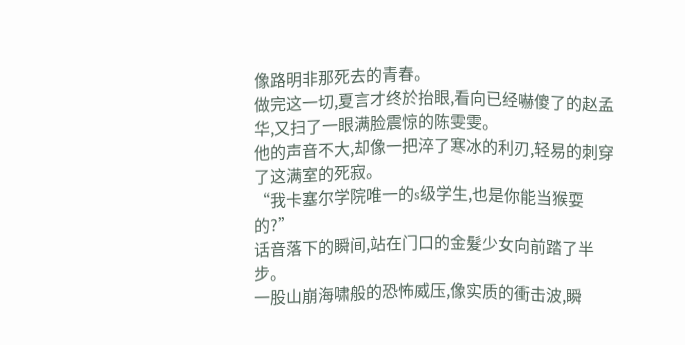像路明非那死去的青春。
做完这一切,夏言才终於抬眼,看向已经嚇傻了的赵孟华,又扫了一眼满脸震惊的陈雯雯。
他的声音不大,却像一把淬了寒冰的利刃,轻易的刺穿了这满室的死寂。
“我卡塞尔学院唯一的s级学生,也是你能当猴耍的?”
话音落下的瞬间,站在门口的金髮少女向前踏了半步。
一股山崩海啸般的恐怖威压,像实质的衝击波,瞬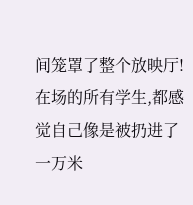间笼罩了整个放映厅!
在场的所有学生,都感觉自己像是被扔进了一万米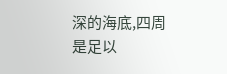深的海底,四周是足以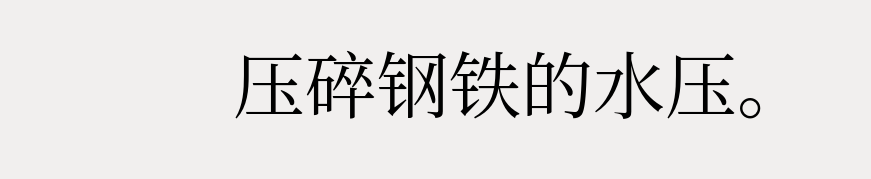压碎钢铁的水压。